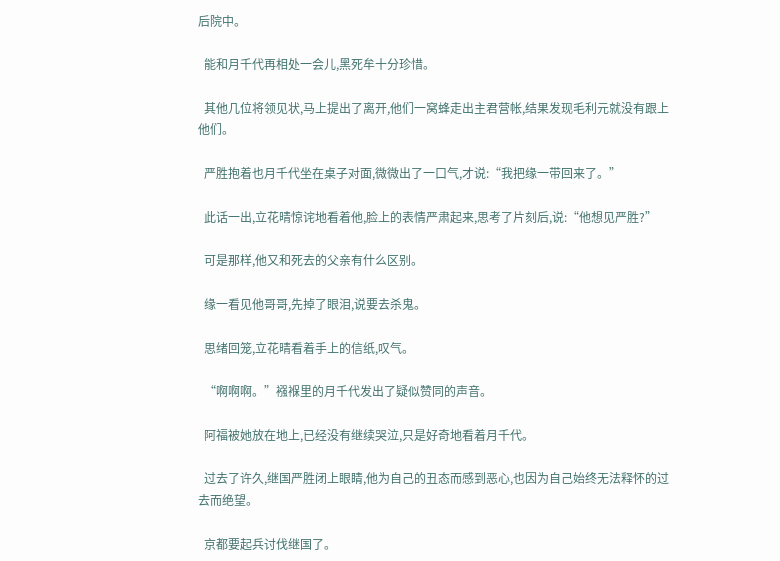后院中。

  能和月千代再相处一会儿,黑死牟十分珍惜。

  其他几位将领见状,马上提出了离开,他们一窝蜂走出主君营帐,结果发现毛利元就没有跟上他们。

  严胜抱着也月千代坐在桌子对面,微微出了一口气,才说:“我把缘一带回来了。”

  此话一出,立花晴惊诧地看着他,脸上的表情严肃起来,思考了片刻后,说:“他想见严胜?”

  可是那样,他又和死去的父亲有什么区别。

  缘一看见他哥哥,先掉了眼泪,说要去杀鬼。

  思绪回笼,立花晴看着手上的信纸,叹气。

  “啊啊啊。”襁褓里的月千代发出了疑似赞同的声音。

  阿福被她放在地上,已经没有继续哭泣,只是好奇地看着月千代。

  过去了许久,继国严胜闭上眼睛,他为自己的丑态而感到恶心,也因为自己始终无法释怀的过去而绝望。

  京都要起兵讨伐继国了。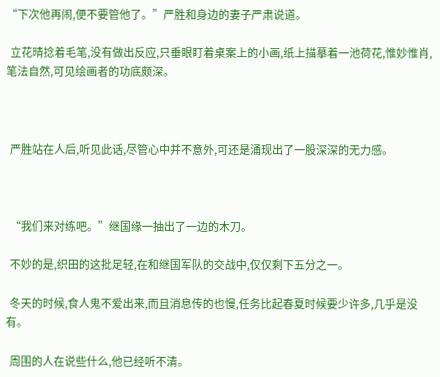“下次他再闹,便不要管他了。”严胜和身边的妻子严肃说道。

  立花晴捻着毛笔,没有做出反应,只垂眼盯着桌案上的小画,纸上描摹着一池荷花,惟妙惟肖,笔法自然,可见绘画者的功底颇深。



  严胜站在人后,听见此话,尽管心中并不意外,可还是涌现出了一股深深的无力感。



  “我们来对练吧。”继国缘一抽出了一边的木刀。

  不妙的是,织田的这批足轻,在和继国军队的交战中,仅仅剩下五分之一。

  冬天的时候,食人鬼不爱出来,而且消息传的也慢,任务比起春夏时候要少许多,几乎是没有。

  周围的人在说些什么,他已经听不清。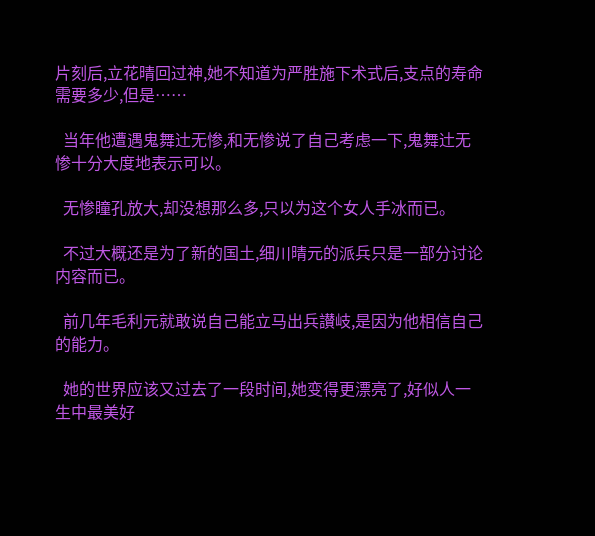片刻后,立花晴回过神,她不知道为严胜施下术式后,支点的寿命需要多少,但是……

  当年他遭遇鬼舞辻无惨,和无惨说了自己考虑一下,鬼舞辻无惨十分大度地表示可以。

  无惨瞳孔放大,却没想那么多,只以为这个女人手冰而已。

  不过大概还是为了新的国土,细川晴元的派兵只是一部分讨论内容而已。

  前几年毛利元就敢说自己能立马出兵讃岐,是因为他相信自己的能力。

  她的世界应该又过去了一段时间,她变得更漂亮了,好似人一生中最美好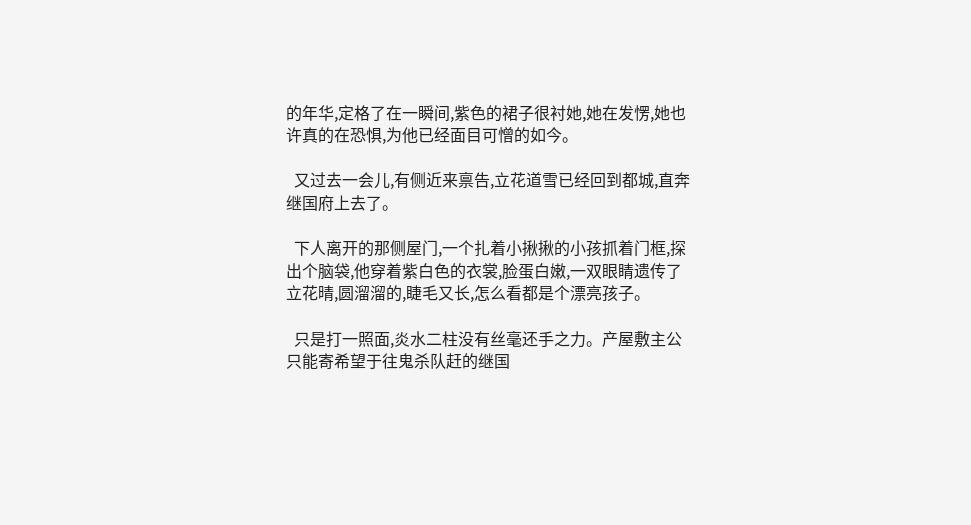的年华,定格了在一瞬间,紫色的裙子很衬她,她在发愣,她也许真的在恐惧,为他已经面目可憎的如今。

  又过去一会儿,有侧近来禀告,立花道雪已经回到都城,直奔继国府上去了。

  下人离开的那侧屋门,一个扎着小揪揪的小孩抓着门框,探出个脑袋,他穿着紫白色的衣裳,脸蛋白嫩,一双眼睛遗传了立花晴,圆溜溜的,睫毛又长,怎么看都是个漂亮孩子。

  只是打一照面,炎水二柱没有丝毫还手之力。产屋敷主公只能寄希望于往鬼杀队赶的继国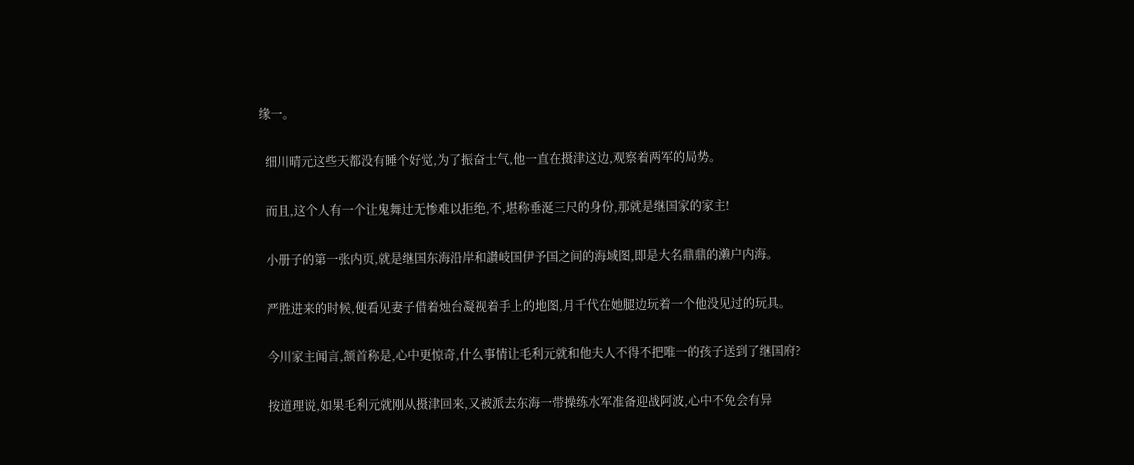缘一。

  细川晴元这些天都没有睡个好觉,为了振奋士气,他一直在摄津这边,观察着两军的局势。

  而且,这个人有一个让鬼舞辻无惨难以拒绝,不,堪称垂涎三尺的身份,那就是继国家的家主!

  小册子的第一张内页,就是继国东海沿岸和讃岐国伊予国之间的海域图,即是大名鼎鼎的濑户内海。

  严胜进来的时候,便看见妻子借着烛台凝视着手上的地图,月千代在她腿边玩着一个他没见过的玩具。

  今川家主闻言,颔首称是,心中更惊奇,什么事情让毛利元就和他夫人不得不把唯一的孩子送到了继国府?

  按道理说,如果毛利元就刚从摄津回来,又被派去东海一带操练水军准备迎战阿波,心中不免会有异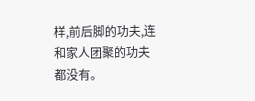样,前后脚的功夫,连和家人团聚的功夫都没有。